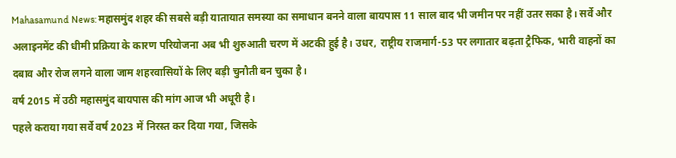Mahasamund News: महासमुंद शहर की सबसे बड़ी यातायात समस्या का समाधान बनने वाला बायपास 11 साल बाद भी जमीन पर नहीं उतर सका है। सर्वे और अलाइनमेंट की धीमी प्रक्रिया के कारण परियोजना अब भी शुरुआती चरण में अटकी हुई है। उधर, राष्ट्रीय राजमार्ग-53 पर लगातार बढ़ता ट्रैफिक, भारी वाहनों का दबाव और रोज लगने वाला जाम शहरवासियों के लिए बड़ी चुनौती बन चुका है।
वर्ष 2015 में उठी महासमुंद बायपास की मांग आज भी अधूरी है।
पहले कराया गया सर्वे वर्ष 2023 में निरस्त कर दिया गया, जिसके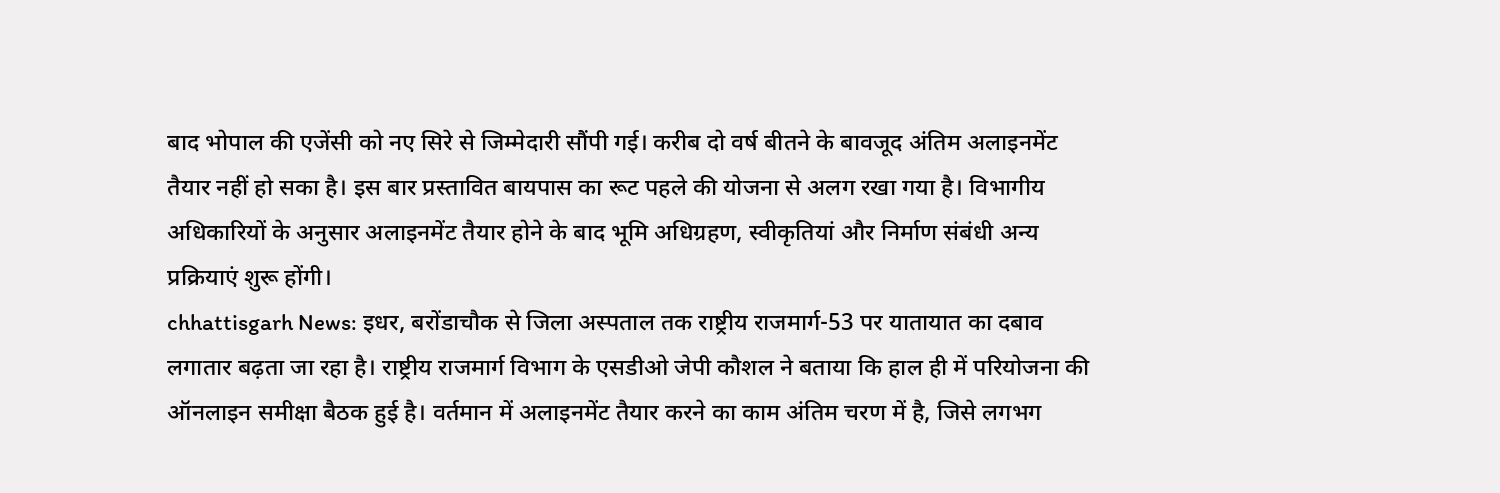बाद भोपाल की एजेंसी को नए सिरे से जिम्मेदारी सौंपी गई। करीब दो वर्ष बीतने के बावजूद अंतिम अलाइनमेंट तैयार नहीं हो सका है। इस बार प्रस्तावित बायपास का रूट पहले की योजना से अलग रखा गया है। विभागीय अधिकारियों के अनुसार अलाइनमेंट तैयार होने के बाद भूमि अधिग्रहण, स्वीकृतियां और निर्माण संबंधी अन्य प्रक्रियाएं शुरू होंगी।
chhattisgarh News: इधर, बरोंडाचौक से जिला अस्पताल तक राष्ट्रीय राजमार्ग-53 पर यातायात का दबाव लगातार बढ़ता जा रहा है। राष्ट्रीय राजमार्ग विभाग के एसडीओ जेपी कौशल ने बताया कि हाल ही में परियोजना की ऑनलाइन समीक्षा बैठक हुई है। वर्तमान में अलाइनमेंट तैयार करने का काम अंतिम चरण में है, जिसे लगभग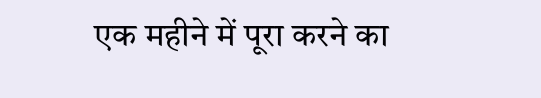एक महीने में पूरा करने का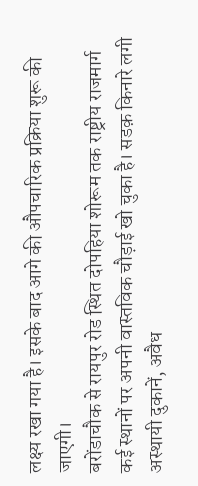लक्ष्य रखा गया है। इसके बाद आगे की औपचारिक प्रक्रिया शुरू की जाएगी।
बरोंडाचौक से रायपुर रोड स्थित दोपहिया शोरूम तक राष्ट्रीय राजमार्ग कई स्थानों पर अपनी वास्तविक चौड़ाई खो चुका है। सडक़ किनारे लगी अस्थायी दुकानें, अवैध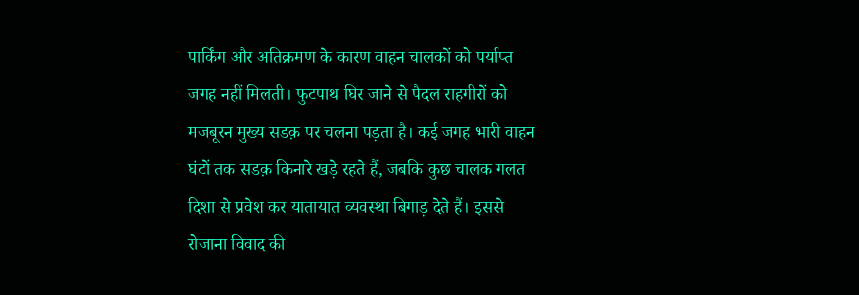पार्किंग और अतिक्रमण के कारण वाहन चालकों को पर्याप्त जगह नहीं मिलती। फुटपाथ घिर जाने से पैदल राहगीरों को मजबूरन मुख्य सडक़ पर चलना पड़ता है। कई जगह भारी वाहन घंटों तक सडक़ किनारे खड़े रहते हैं, जबकि कुछ चालक गलत दिशा से प्रवेश कर यातायात व्यवस्था बिगाड़ देते हैं। इससे रोजाना विवाद की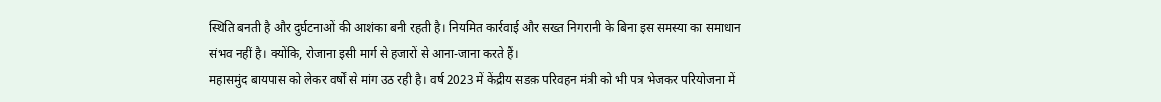स्थिति बनती है और दुर्घटनाओं की आशंका बनी रहती है। नियमित कार्रवाई और सख्त निगरानी के बिना इस समस्या का समाधान संभव नहीं है। क्योंकि, रोजाना इसी मार्ग से हजारों से आना-जाना करते हैं।
महासमुंद बायपास को लेकर वर्षों से मांग उठ रही है। वर्ष 2023 में केंद्रीय सडक़ परिवहन मंत्री को भी पत्र भेजकर परियोजना में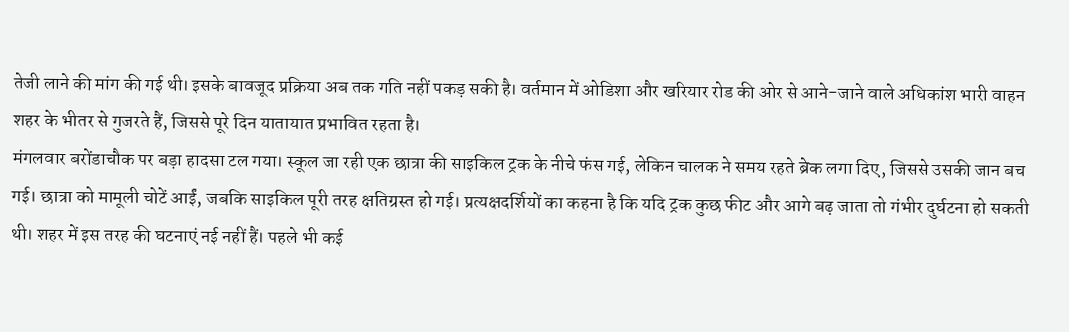तेजी लाने की मांग की गई थी। इसके बावजूद प्रक्रिया अब तक गति नहीं पकड़ सकी है। वर्तमान में ओडिशा और खरियार रोड की ओर से आने-जाने वाले अधिकांश भारी वाहन शहर के भीतर से गुजरते हैं, जिससे पूरे दिन यातायात प्रभावित रहता है।
मंगलवार बरोंडाचौक पर बड़ा हादसा टल गया। स्कूल जा रही एक छात्रा की साइकिल ट्रक के नीचे फंस गई, लेकिन चालक ने समय रहते ब्रेक लगा दिए, जिससे उसकी जान बच गई। छात्रा को मामूली चोटें आईं, जबकि साइकिल पूरी तरह क्षतिग्रस्त हो गई। प्रत्यक्षदर्शियों का कहना है कि यदि ट्रक कुछ फीट और आगे बढ़ जाता तो गंभीर दुर्घटना हो सकती थी। शहर में इस तरह की घटनाएं नई नहीं हैं। पहले भी कई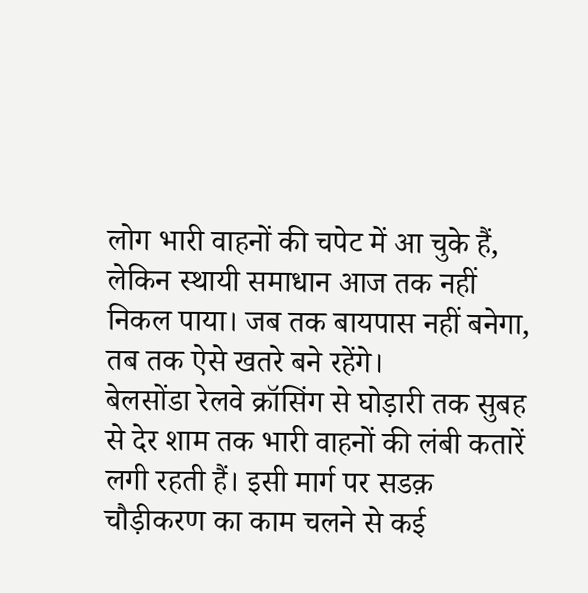लोग भारी वाहनों की चपेट में आ चुके हैं, लेकिन स्थायी समाधान आज तक नहीं निकल पाया। जब तक बायपास नहीं बनेगा, तब तक ऐसे खतरे बने रहेंगे।
बेलसोंडा रेलवे क्रॉसिंग से घोड़ारी तक सुबह से देर शाम तक भारी वाहनों की लंबी कतारें लगी रहती हैं। इसी मार्ग पर सडक़ चौड़ीकरण का काम चलने से कई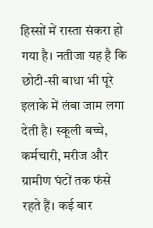हिस्सों में रास्ता संकरा हो गया है। नतीजा यह है कि छोटी-सी बाधा भी पूरे इलाके में लंबा जाम लगा देती है। स्कूली बच्चे, कर्मचारी, मरीज और ग्रामीण घंटों तक फंसे रहते हैं। कई बार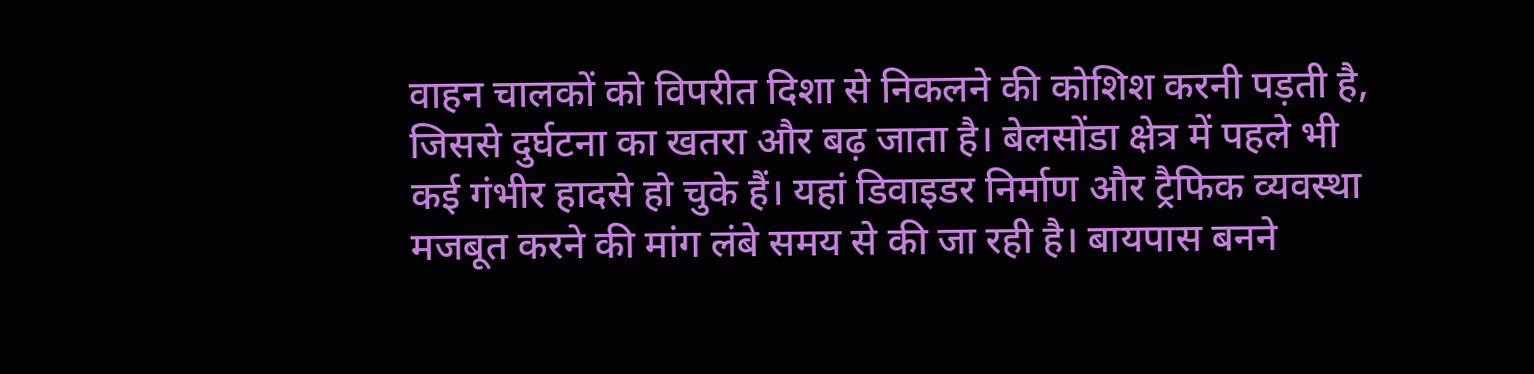वाहन चालकों को विपरीत दिशा से निकलने की कोशिश करनी पड़ती है, जिससे दुर्घटना का खतरा और बढ़ जाता है। बेलसोंडा क्षेत्र में पहले भी कई गंभीर हादसे हो चुके हैं। यहां डिवाइडर निर्माण और ट्रैफिक व्यवस्था मजबूत करने की मांग लंबे समय से की जा रही है। बायपास बनने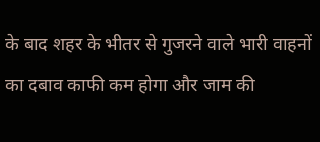के बाद शहर के भीतर से गुजरने वाले भारी वाहनों का दबाव काफी कम होगा और जाम की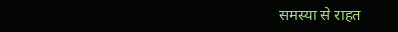समस्या से राहत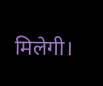मिलेगी।